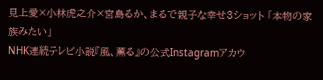見上愛×小林虎之介×宮島るか、まるで親子な幸せ3ショット 「本物の家族みたい」
NHK連続テレビ小説『風、薫る』の公式Instagramアカウ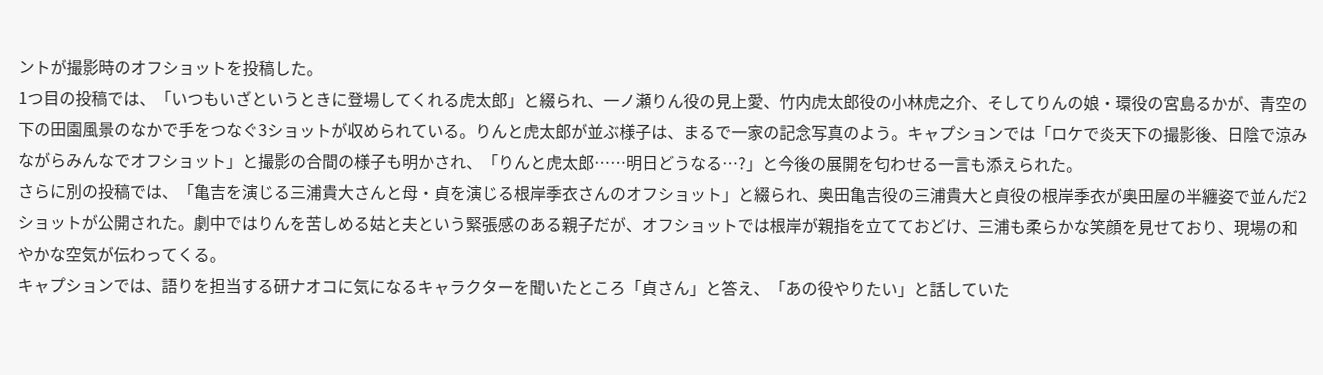ントが撮影時のオフショットを投稿した。
1つ目の投稿では、「いつもいざというときに登場してくれる虎太郎」と綴られ、一ノ瀬りん役の見上愛、竹内虎太郎役の小林虎之介、そしてりんの娘・環役の宮島るかが、青空の下の田園風景のなかで手をつなぐ3ショットが収められている。りんと虎太郎が並ぶ様子は、まるで一家の記念写真のよう。キャプションでは「ロケで炎天下の撮影後、日陰で涼みながらみんなでオフショット」と撮影の合間の様子も明かされ、「りんと虎太郎……明日どうなる…?」と今後の展開を匂わせる一言も添えられた。
さらに別の投稿では、「亀吉を演じる三浦貴大さんと母・貞を演じる根岸季衣さんのオフショット」と綴られ、奥田亀吉役の三浦貴大と貞役の根岸季衣が奥田屋の半纏姿で並んだ2ショットが公開された。劇中ではりんを苦しめる姑と夫という緊張感のある親子だが、オフショットでは根岸が親指を立てておどけ、三浦も柔らかな笑顔を見せており、現場の和やかな空気が伝わってくる。
キャプションでは、語りを担当する研ナオコに気になるキャラクターを聞いたところ「貞さん」と答え、「あの役やりたい」と話していた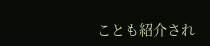ことも紹介され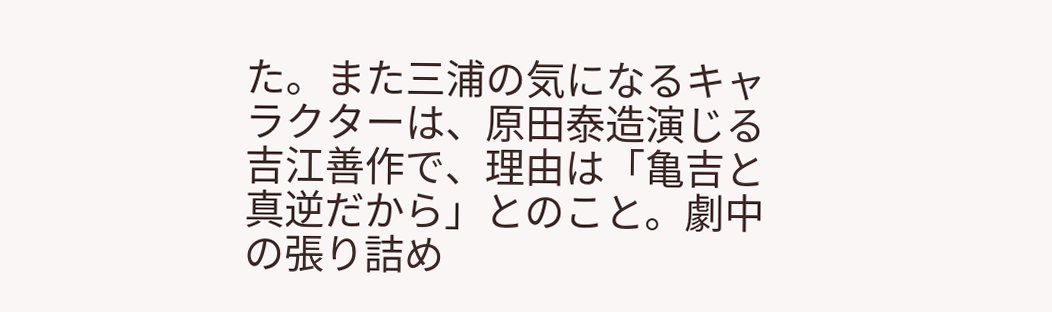た。また三浦の気になるキャラクターは、原田泰造演じる吉江善作で、理由は「亀吉と真逆だから」とのこと。劇中の張り詰め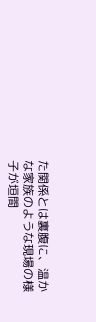た関係とは裏腹に、温かな家族のような現場の様子が垣間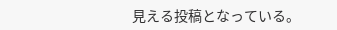見える投稿となっている。